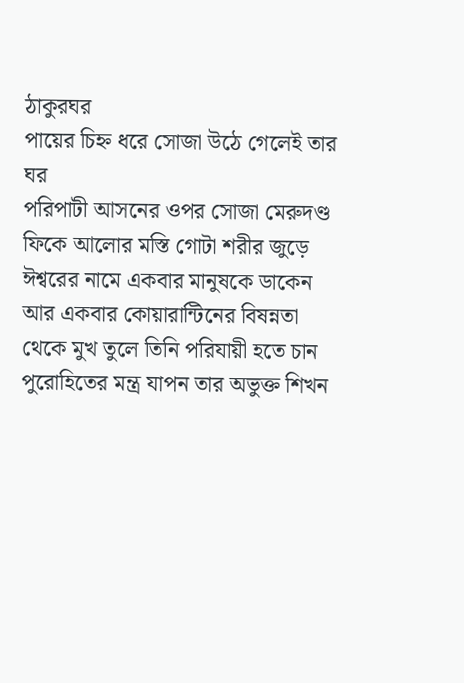ঠাকুরঘর
পায়ের চিহ্ন ধরে সোজা উঠে গেলেই তার ঘর
পরিপাটী আসনের ওপর সোজা মেরুদণ্ড
ফিকে আলোর মস্তি গোটা শরীর জুড়ে
ঈশ্বরের নামে একবার মানুষকে ডাকেন
আর একবার কোয়ারান্টিনের বিষন্নতা
থেকে মুখ তুলে তিনি পরিযায়ী হতে চান
পুরোহিতের মন্ত্র যাপন তার অভুক্ত শিখন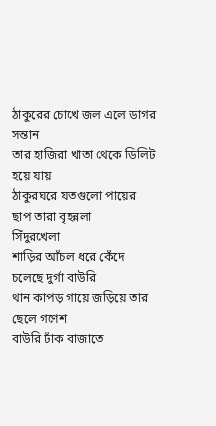ঠাকুরের চোখে জল এলে ডাগর সন্তান
তার হাজিরা খাতা থেকে ডিলিট হয়ে যায়
ঠাকুরঘরে যতগুলো পায়ের ছাপ তারা বৃহন্নলা
সিঁদুরখেলা
শাড়ির আঁচল ধরে কেঁদে চলেছে দুর্গা বাউরি
থান কাপড় গায়ে জড়িয়ে তার ছেলে গণেশ
বাউরি ঢাঁক বাজাতে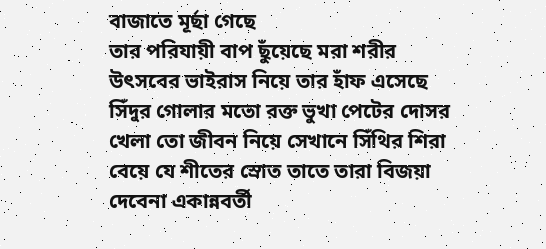বাজাতে মূর্ছা গেছে
তার পরিযায়ী বাপ ছুঁয়েছে মরা শরীর
উৎসবের ভাইরাস নিয়ে তার হাঁফ এসেছে
সিঁদুর গোলার মতো রক্ত ভুখা পেটের দোসর
খেলা তো জীবন নিয়ে সেখানে সিঁথির শিরা
বেয়ে যে শীতের স্রোত তাতে তারা বিজয়া
দেবেনা একান্নবর্তী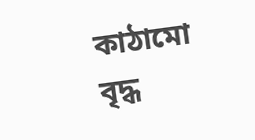কাঠামো বৃদ্ধ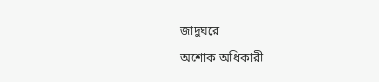জাদুঘরে
অশোক অধিকারী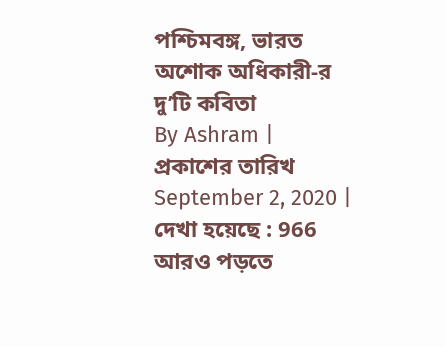পশ্চিমবঙ্গ, ভারত
অশোক অধিকারী-র দু’টি কবিতা
By Ashram |
প্রকাশের তারিখ September 2, 2020 |
দেখা হয়েছে : 966
আরও পড়তে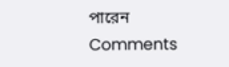পারেন
Comments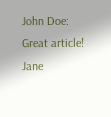John Doe: Great article!
Jane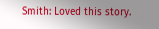Smith: Loved this story.